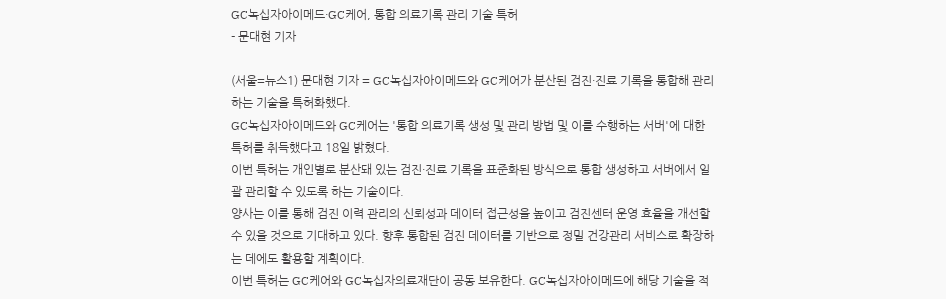GC녹십자아이메드·GC케어, 통합 의료기록 관리 기술 특허
- 문대현 기자

(서울=뉴스1) 문대현 기자 = GC녹십자아이메드와 GC케어가 분산된 검진·진료 기록을 통합해 관리하는 기술을 특허화했다.
GC녹십자아이메드와 GC케어는 '통합 의료기록 생성 및 관리 방법 및 이를 수행하는 서버'에 대한 특허를 취득했다고 18일 밝혔다.
이번 특허는 개인별로 분산돼 있는 검진·진료 기록을 표준화된 방식으로 통합 생성하고 서버에서 일괄 관리할 수 있도록 하는 기술이다.
양사는 이를 통해 검진 이력 관리의 신뢰성과 데이터 접근성을 높이고 검진센터 운영 효율을 개선할 수 있을 것으로 기대하고 있다. 향후 통합된 검진 데이터를 기반으로 정밀 건강관리 서비스로 확장하는 데에도 활용할 계획이다.
이번 특허는 GC케어와 GC녹십자의료재단이 공동 보유한다. GC녹십자아이메드에 해당 기술을 적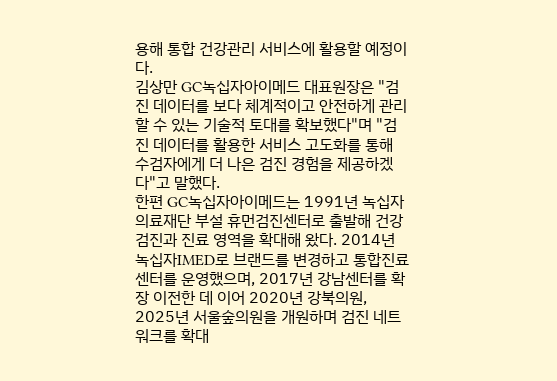용해 통합 건강관리 서비스에 활용할 예정이다.
김상만 GC녹십자아이메드 대표원장은 "검진 데이터를 보다 체계적이고 안전하게 관리할 수 있는 기술적 토대를 확보했다"며 "검진 데이터를 활용한 서비스 고도화를 통해 수검자에게 더 나은 검진 경험을 제공하겠다"고 말했다.
한편 GC녹십자아이메드는 1991년 녹십자의료재단 부설 휴먼검진센터로 출발해 건강검진과 진료 영역을 확대해 왔다. 2014년 녹십자IMED로 브랜드를 변경하고 통합진료센터를 운영했으며, 2017년 강남센터를 확장 이전한 데 이어 2020년 강북의원, 2025년 서울숲의원을 개원하며 검진 네트워크를 확대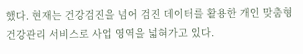했다. 현재는 건강검진을 넘어 검진 데이터를 활용한 개인 맞춤형 건강관리 서비스로 사업 영역을 넓혀가고 있다.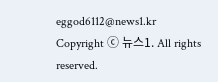eggod6112@news1.kr
Copyright ⓒ 뉴스1. All rights reserved.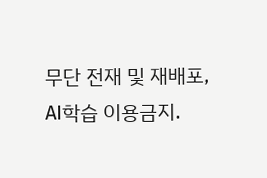무단 전재 및 재배포, AI학습 이용금지.